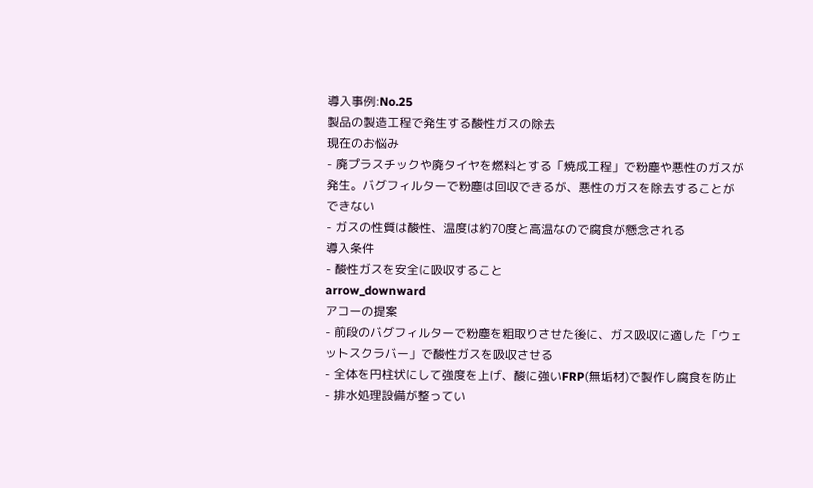導入事例:No.25
製品の製造工程で発生する酸性ガスの除去
現在のお悩み
- 廃プラスチックや廃タイヤを燃料とする「焼成工程」で粉塵や悪性のガスが発生。バグフィルターで粉塵は回収できるが、悪性のガスを除去することができない
- ガスの性質は酸性、温度は約70度と高温なので腐食が懸念される
導入条件
- 酸性ガスを安全に吸収すること
arrow_downward
アコーの提案
- 前段のバグフィルターで粉塵を粗取りさせた後に、ガス吸収に適した「ウェットスクラバー」で酸性ガスを吸収させる
- 全体を円柱状にして強度を上げ、酸に強いFRP(無垢材)で製作し腐食を防止
- 排水処理設備が整ってい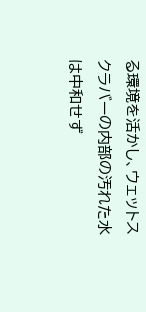る環境を活かし、ウェットスクラバーの内部の汚れた水は中和せず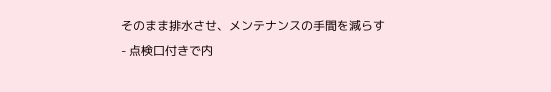そのまま排水させ、メンテナンスの手間を減らす
- 点検口付きで内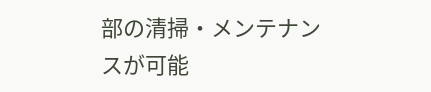部の清掃・メンテナンスが可能